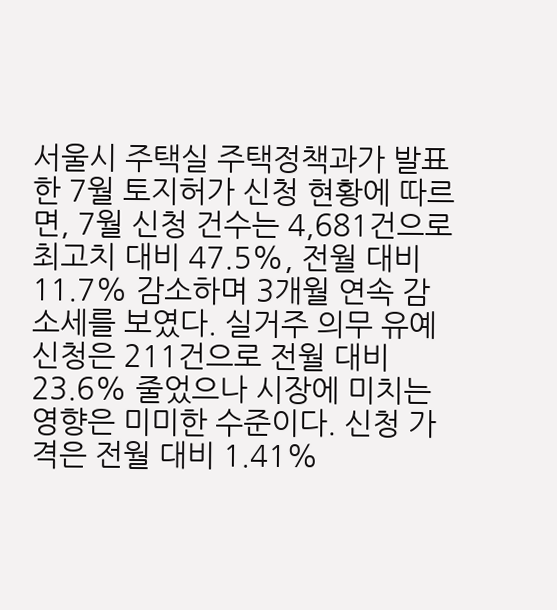서울시 주택실 주택정책과가 발표한 7월 토지허가 신청 현황에 따르면, 7월 신청 건수는 4,681건으로 최고치 대비 47.5%, 전월 대비 11.7% 감소하며 3개월 연속 감소세를 보였다. 실거주 의무 유예 신청은 211건으로 전월 대비 23.6% 줄었으나 시장에 미치는 영향은 미미한 수준이다. 신청 가격은 전월 대비 1.41%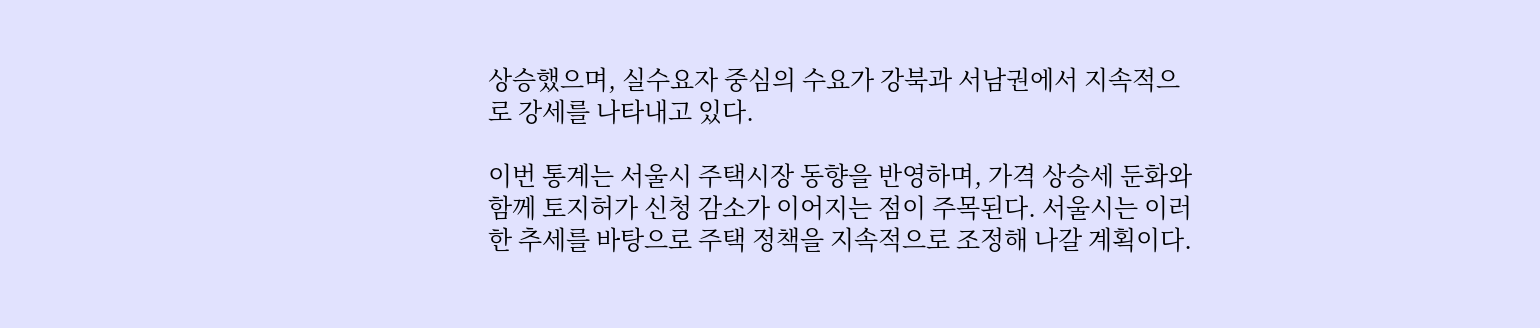상승했으며, 실수요자 중심의 수요가 강북과 서남권에서 지속적으로 강세를 나타내고 있다.

이번 통계는 서울시 주택시장 동향을 반영하며, 가격 상승세 둔화와 함께 토지허가 신청 감소가 이어지는 점이 주목된다. 서울시는 이러한 추세를 바탕으로 주택 정책을 지속적으로 조정해 나갈 계획이다.